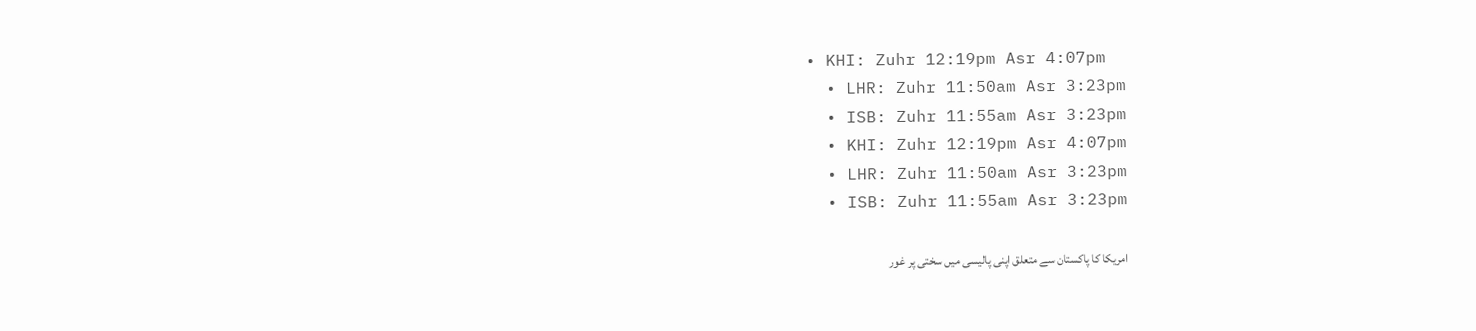• KHI: Zuhr 12:19pm Asr 4:07pm
  • LHR: Zuhr 11:50am Asr 3:23pm
  • ISB: Zuhr 11:55am Asr 3:23pm
  • KHI: Zuhr 12:19pm Asr 4:07pm
  • LHR: Zuhr 11:50am Asr 3:23pm
  • ISB: Zuhr 11:55am Asr 3:23pm

امریکا کا پاکستان سے متعلق اپنی پالیسی میں سختی پر غور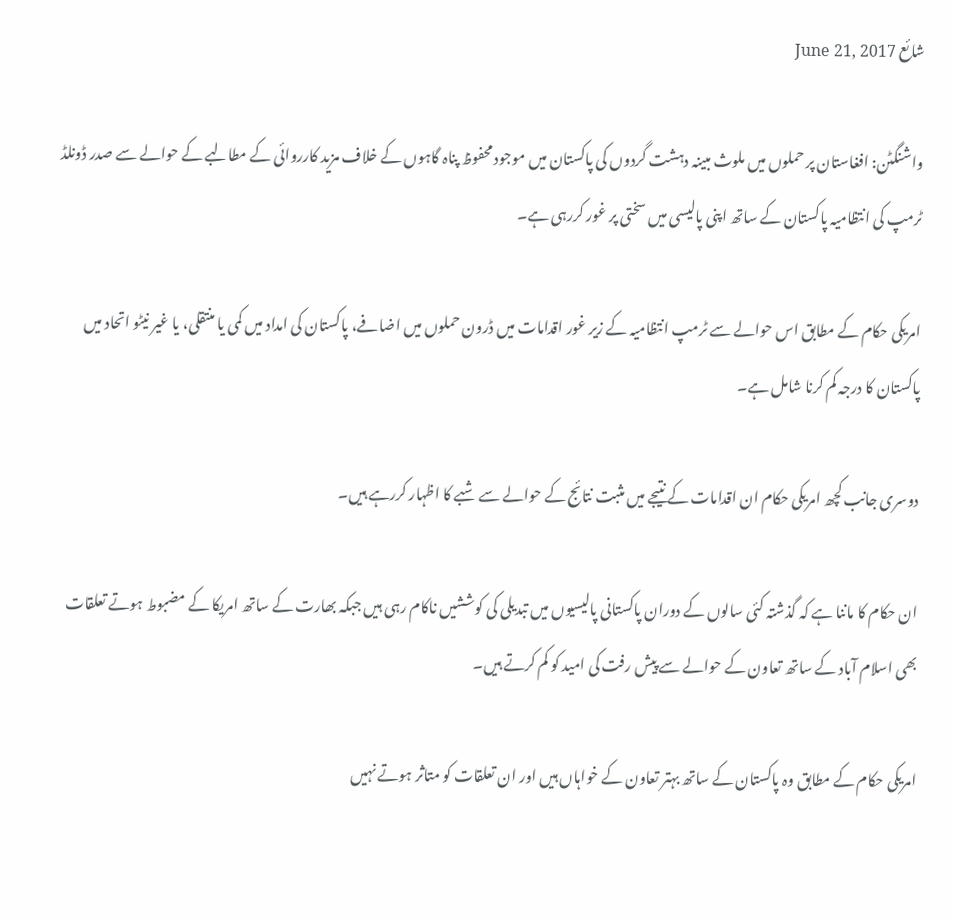شائع June 21, 2017

واشنگٹن: افغاستان پر حملوں میں ملوث مبینہ دہشت گردوں کی پاکستان میں موجود محفوظ پناہ گاہوں کے خلاف مزید کارروائی کے مطالبے کے حوالے سے صدر ڈونلڈ ٹرمپ کی انتظامیہ پاکستان کے ساتھ اپنی پالیسی میں سختی پر غور کررہی ہے۔

امریکی حکام کے مطابق اس حوالے سے ٹرمپ انتظامیہ کے زیر غور اقدامات میں ڈرون حملوں میں اضافے، پاکستان کی امداد میں کمی یا منتقلی، یا غیر نیٹو اتحاد میں پاکستان کا درجہ کم کرنا شامل ہے۔

دوسری جانب کچھ امریکی حکام ان اقدامات کے نتیجے میں مثبت نتائج کے حوالے سے شبے کا اظہار کررہے ہیں۔

ان حکام کا ماننا ہے کہ گذشتہ کئی سالوں کے دوران پاکستانی پالیسیوں میں تبدیلی کی کوششیں ناکام رہی ہیں جبکہ بھارت کے ساتھ امریکا کے مضبوط ہوتے تعلقات بھی اسلام آباد کے ساتھ تعاون کے حوالے سے پیش رفت کی امید کو کم کرتے ہیں۔

امریکی حکام کے مطابق وہ پاکستان کے ساتھ بہتر تعاون کے خواہاں ہیں اور ان تعلقات کو متاثر ہوتے نہیں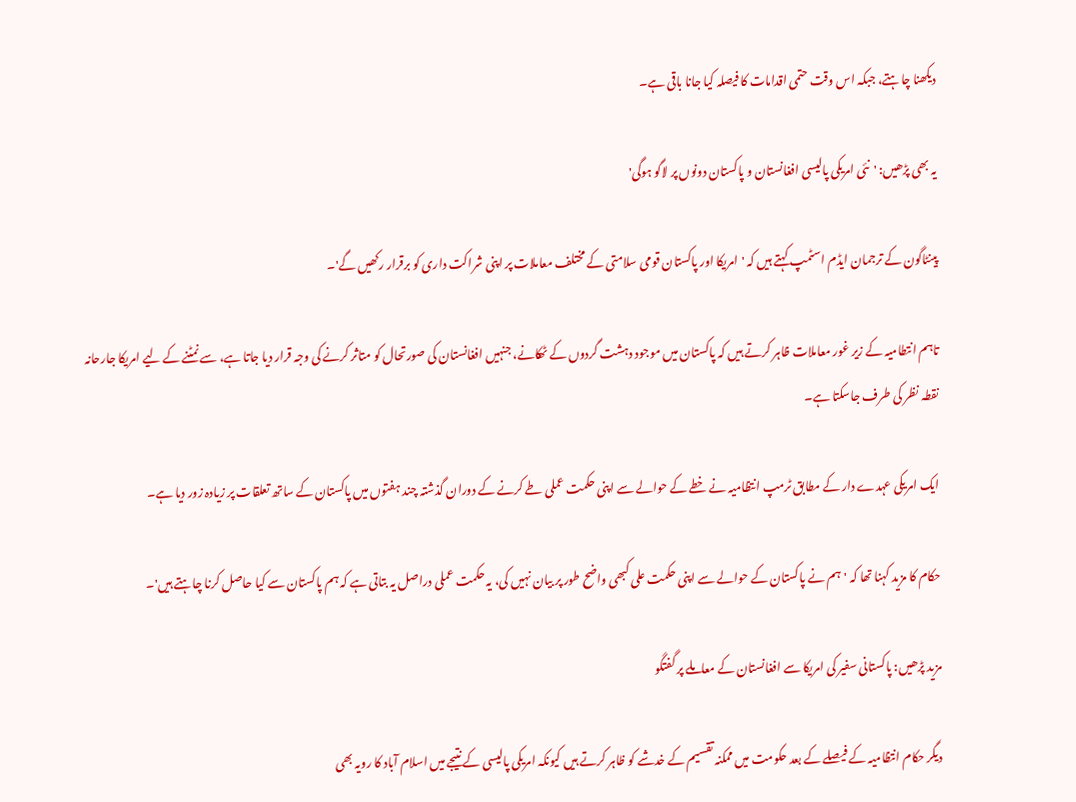دیکھنا چاہتے، جبکہ اس وقت حتمی اقدامات کا فیصلہ کیا جانا باقی ہے۔

یہ بھی پڑھیں: 'نئی امریکی پالیسی افغانستان و پاکستان دونوں پر لاگو ہوگی'

پینٹاگون کے ترجمان ایڈم اسٹمپ کہتے ہیں کہ 'امریکا اور پاکستان قومی سلامتی کے مختلف معاملات پر اپنی شراکت داری کو برقرار رکھیں گے'۔

تاہم انتطامیہ کے زیر غور معاملات ظاہر کرتے ہیں کہ پاکستان میں موجود دہشت گردوں کے ٹھکانے، جنہیں افغانستان کی صورتحال کو متاثر کرنے کی وجہ قرار دیا جاتا ہے، سے نمٹنے کے لیے امریکا جارحانہ نقطہ نظر کی طرف جاسکتا ہے۔

ایک امریکی عہدے دار کے مطابق ٹرمپ انتظامیہ نے خطے کے حوالے سے اپنی حکمت عملی طے کرنے کے دوران گذشتہ چند ہفتوں میں پاکستان کے ساتھ تعلقات پر زیادہ زور دیا ہے۔

حکام کا مزید کہنا تھا کہ 'ہم نے پاکستان کے حوالے سے اپنی حکمت علی کبھی واضح طور پر بیان نہیں کی، یہ حکمت عملی دراصل یہ بتاتی ہے کہ ہم پاکستان سے کیا حاصل کرنا چاہتے ہیں'۔

مزید پڑھیں: پاکستانی سفیر کی امریکا سے افغانستان کے معاملے پر گفتگو

دیگر حکام انتظامیہ کے فیصلے کے بعد حکومت میں ممکنہ تقسیم کے خدشے کو ظاہر کرتے ہیں کیونکہ امریکی پالیسی کے نتیجے میں اسلام آباد کا رویہ بھی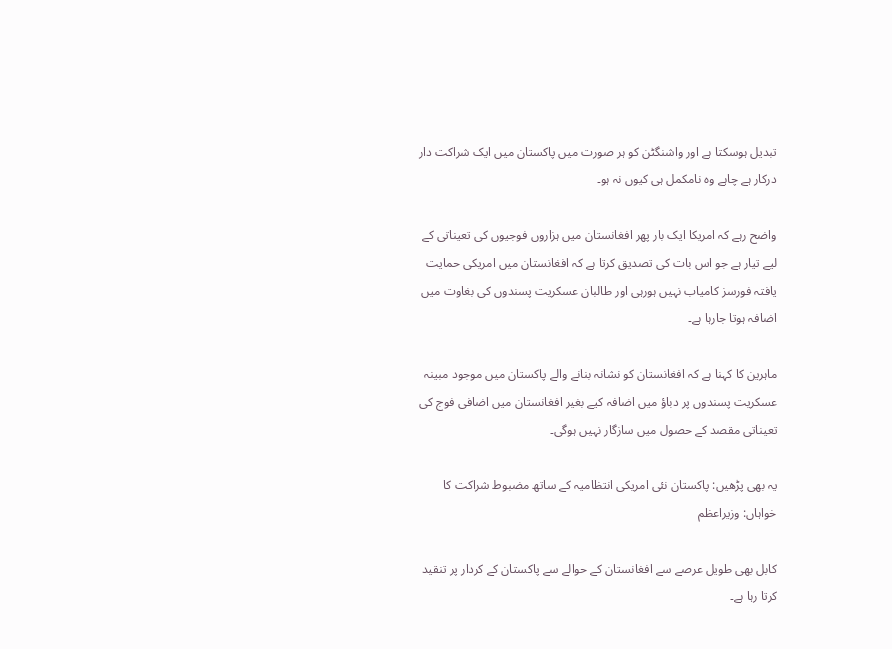تبدیل ہوسکتا ہے اور واشنگٹن کو ہر صورت میں پاکستان میں ایک شراکت دار درکار ہے چاہے وہ نامکمل ہی کیوں نہ ہو۔

واضح رہے کہ امریکا ایک بار پھر افغانستان میں ہزاروں فوجیوں کی تعیناتی کے لیے تیار ہے جو اس بات کی تصدیق کرتا ہے کہ افغانستان میں امریکی حمایت یافتہ فورسز کامیاب نہیں ہورہی اور طالبان عسکریت پسندوں کی بغاوت میں اضافہ ہوتا جارہا ہے۔

ماہرین کا کہنا ہے کہ افغانستان کو نشانہ بنانے والے پاکستان میں موجود مبینہ عسکریت پسندوں پر دباؤ میں اضافہ کیے بغیر افغانستان میں اضافی فوج کی تعیناتی مقصد کے حصول میں سازگار نہیں ہوگی۔

یہ بھی پڑھیں: پاکستان نئی امریکی انتظامیہ کے ساتھ مضبوط شراکت کا خواہاں: وزیراعظم

کابل بھی طویل عرصے سے افغانستان کے حوالے سے پاکستان کے کردار پر تنقید کرتا رہا ہے۔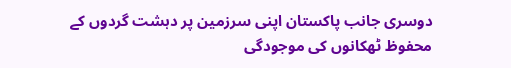دوسری جانب پاکستان اپنی سرزمین پر دہشت گردوں کے محفوظ ٹھکانوں کی موجودگی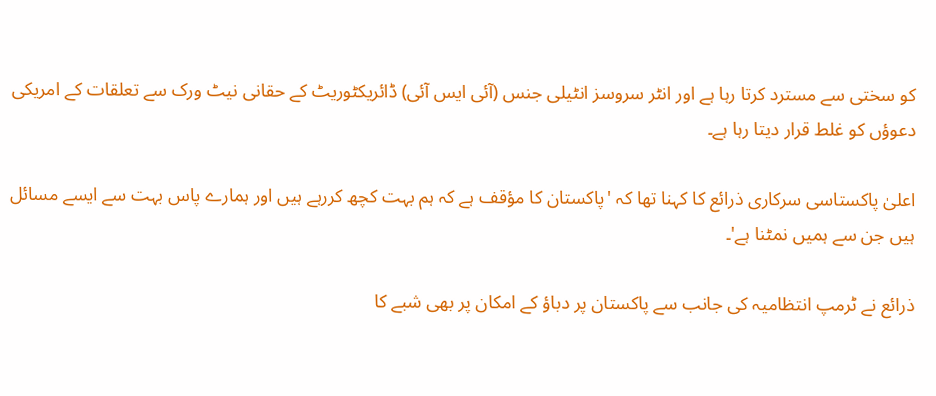کو سختی سے مسترد کرتا رہا ہے اور انٹر سروسز انٹیلی جنس (آئی ایس آئی) ڈائریکٹوریٹ کے حقانی نیٹ ورک سے تعلقات کے امریکی دعوؤں کو غلط قرار دیتا رہا ہے۔

اعلیٰ پاکستاسی سرکاری ذرائع کا کہنا تھا کہ 'پاکستان کا مؤقف ہے کہ ہم بہت کچھ کررہے ہیں اور ہمارے پاس بہت سے ایسے مسائل ہیں جن سے ہمیں نمٹنا ہے'۔

ذرائع نے ٹرمپ انتظامیہ کی جانب سے پاکستان پر دباؤ کے امکان پر بھی شبے کا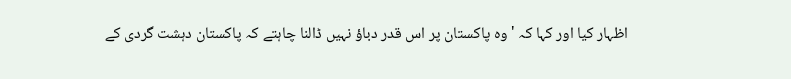اظہار کیا اور کہا کہ 'وہ پاکستان پر اس قدر دباؤ نہیں ڈالنا چاہتے کہ پاکستان دہشت گردی کے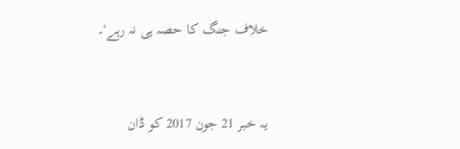خلاف جنگ کا حصہ ہی نہ رہے'۔


یہ خبر 21 جون 2017 کو ڈان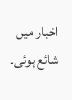اخبار میں شائع ہوئی۔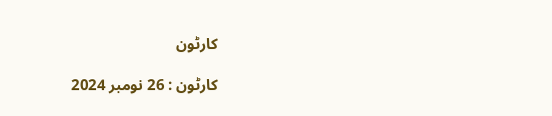کارٹون

کارٹون : 26 نومبر 2024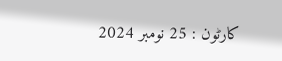کارٹون : 25 نومبر 2024